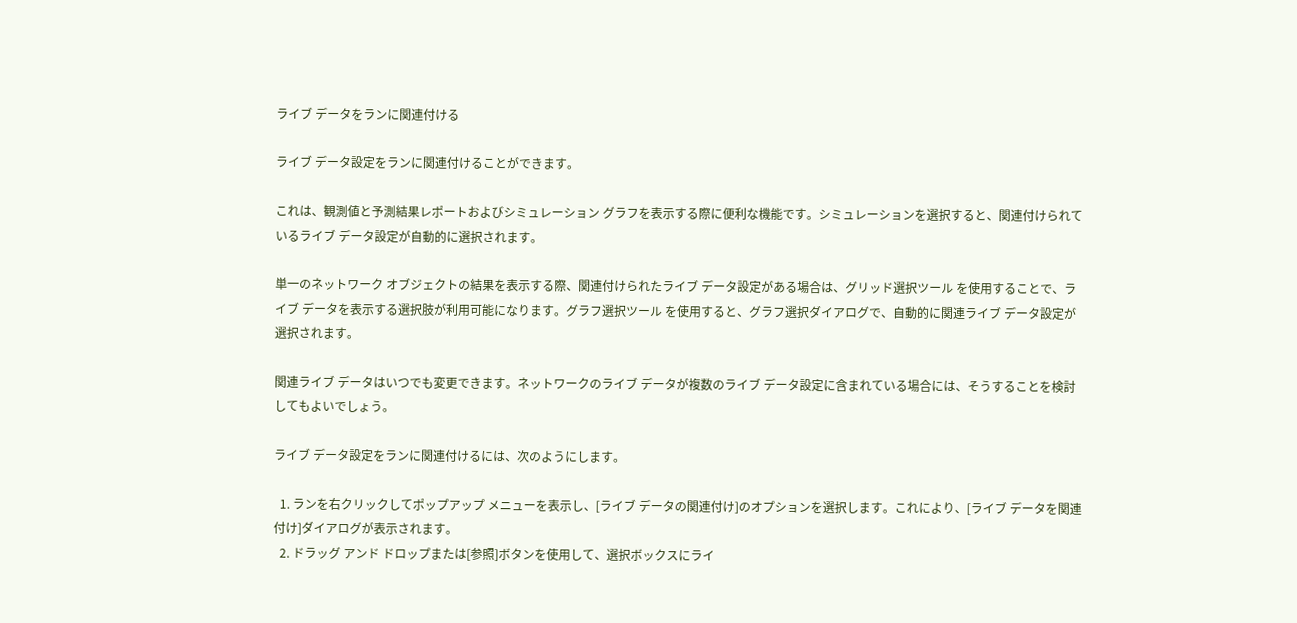ライブ データをランに関連付ける

ライブ データ設定をランに関連付けることができます。

これは、観測値と予測結果レポートおよびシミュレーション グラフを表示する際に便利な機能です。シミュレーションを選択すると、関連付けられているライブ データ設定が自動的に選択されます。

単一のネットワーク オブジェクトの結果を表示する際、関連付けられたライブ データ設定がある場合は、グリッド選択ツール を使用することで、ライブ データを表示する選択肢が利用可能になります。グラフ選択ツール を使用すると、グラフ選択ダイアログで、自動的に関連ライブ データ設定が選択されます。

関連ライブ データはいつでも変更できます。ネットワークのライブ データが複数のライブ データ設定に含まれている場合には、そうすることを検討してもよいでしょう。

ライブ データ設定をランに関連付けるには、次のようにします。

  1. ランを右クリックしてポップアップ メニューを表示し、[ライブ データの関連付け]のオプションを選択します。これにより、[ライブ データを関連付け]ダイアログが表示されます。
  2. ドラッグ アンド ドロップまたは[参照]ボタンを使用して、選択ボックスにライ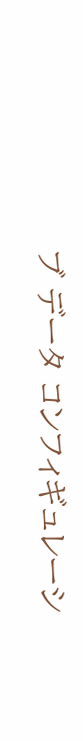ブ データ コンフィギュレーシ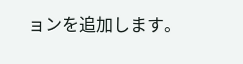ョンを追加します。